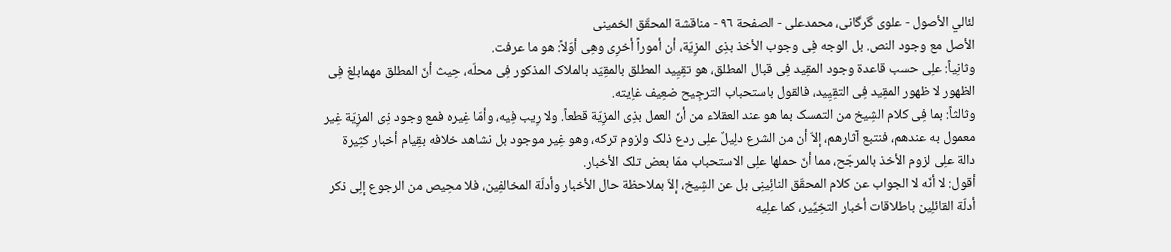لئالي الأصول - علوی گرگانی، محمدعلی - الصفحة ٩٦ - مناقشة المحقّق الخمینی
الأصل مع وجود النص. بل الوجه فِی وجوب الأخذ بذِی المزِیّة، أن أموراً أخرِی وهِی أوّلاً: هو ما عرفت.
وثانِیاً: علِی حسب قاعدة وجود المقِید فِی قبال المطلق، هو تقِیِید المطلق بالمقِیّد بالملاک المذکور فِی محلّه، حِیث أنّ المطلق مهمابلغ فِی الظهور لا ظهور المقِید فِی التقِیِید، فالقول باستحباب الترجِیح ضعِیف غاِیته.
وثالثاً: بما فِی کلام الشِیخ من التمسک بما هو عند العقلاء من أنّ العمل بذِی المزِیّة قطعاً. ولا رِیب فِیه، وأمّا غِیره فمع وجود ذِی المزِیّة غِیر معمول به عندهم، فنتبع آثارهم، إلاّ أن من الشرع دلِیلٌ علِی ردع ذلک ولزوم ترکه، وهو غِیر موجود بل نشاهد خلافه بقِیام أخبار کثِیرة دالة علِی لزوم الأخذ بالمرجّح، مما أنّ حملها علِی الاستحباب ممّا بعض تلک الأخبار.
أقول: لا أنّه لا الجواب عن کلام المحقّق النائِینِی بل عن الشِیخ، إلاّ بملاحظة حال الأخبار وأدلّة المخالفِین، فلا محِیص من الرجوع إلِی ذکر أدلّة القائلِین باطلاقات أخبار التخِیِّیر، کما علِیه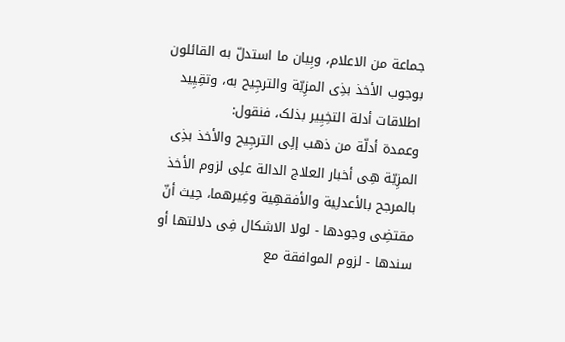جماعة من الاعلام، وبِیان ما استدلّ به القائلون بوجوب الأخذ بذِی المزِیّة والترجِیح به، وتقِیِید اطلاقات أدلة التخِیِیر بذلک، فنقول:
وعمدة أدلّة من ذهب إلِی الترجِیح والأخذ بذِی المزِیّة هِی أخبار العلاج الدالة علِی لزوم الأخذ بالمرجح بالأعدلِیة والأفقهِیة وغِیرهما، حِیث أنّ مقتضِی وجودها - لولا الاشکال فِی دلالتها أو سندها - لزوم الموافقة مع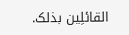القائلِین بذلک.